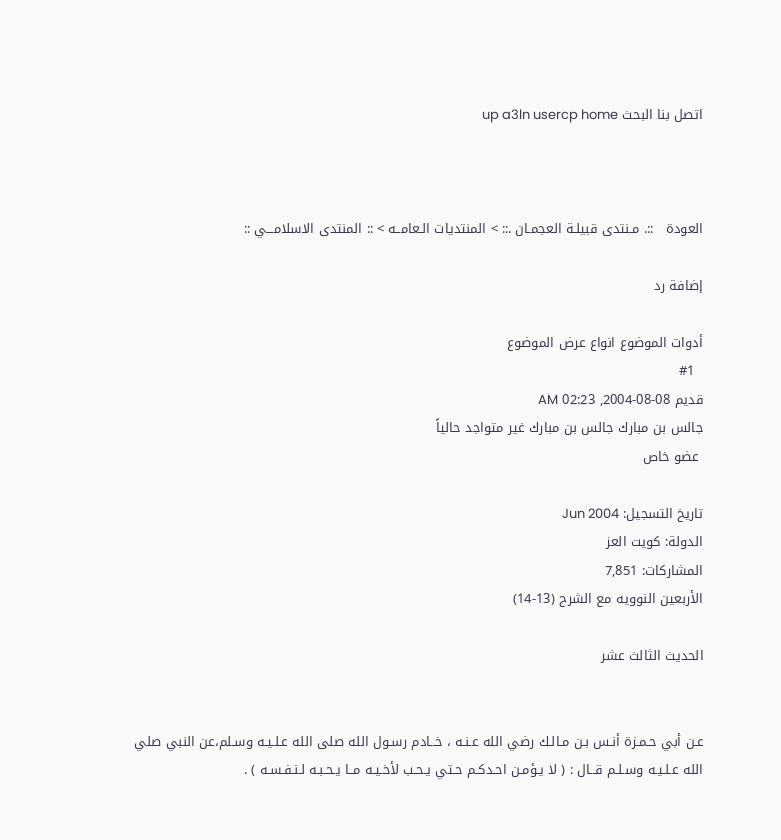اتصل بنا البحث up a3ln usercp home



العودة   ::. مـنتدى قبيلـة العجمـان .:: > المنتديات الـعامــه > :: المنتدى الاسلامـــي ::

إضافة رد

أدوات الموضوع انواع عرض الموضوع
  #1
قديم 08-08-2004, 02:23 AM
جالس بن مبارك جالس بن مبارك غير متواجد حالياً
 عضو خاص

تاريخ التسجيل: Jun 2004
الدولة: كويت العز
المشاركات: 7,851
الأربعين النوويه مع الشرح (13-14)

الحديث الثالث عشر


عـن أبي حـمـزة أنـس بـن مـالـك رضي الله عـنـه ، خــادم رسـول الله صلى الله عـلـيـه وسـلم،عن النبي صلي الله عـلـيـه وسـلـم قــال : ( لا يـؤمـن احـدكـم حـتي يـحـب لأخـيـه مــا يـحـبـه لـنـفـسـه ) .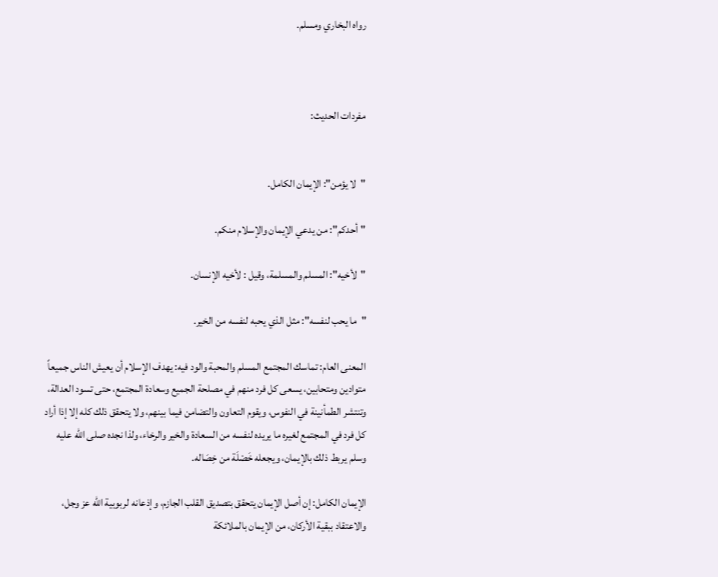رواه البخاري ومسلم.



مفردات الحديث:


"لا يؤمن": الإيمان الكامل.

"أحدكم": من يدعي الإيمان والإسلام منكم.

"لأخيه": المسلم والمسلمة، وقيل : لأخيه الإنسان.

"ما يحب لنفسه": مثل الذي يحبه لنفسه من الخير.

المعنى العام: تماسك المجتمع المسلم والمحبة والود فيه: يهدف الإسلام أن يعيش الناس جميعاً متوادين ومتحابين، يسعى كل فرد منهم في مصلحة الجميع وسعادة المجتمع، حتى تسود العدالة، وتنتشر الطمأنينة في النفوس، ويقوم التعاون والتضامن فيما بينهم، ولا يتحقق ذلك كله إلا إذا أراد كل فرد في المجتمع لغيره ما يريده لنفسه من السعادة والخير والرخاء، ولذا نجده صلى الله عليه وسلم يربط ذلك بالإيمان، ويجعله خَصْلَة من خِصَاله.

الإيمان الكامل: إن أصل الإيمان يتحقق بتصديق القلب الجازم، وإذعانه لربوبية الله عز وجل، والاعتقاد ببقية الأركان، من الإيمان بالملائكة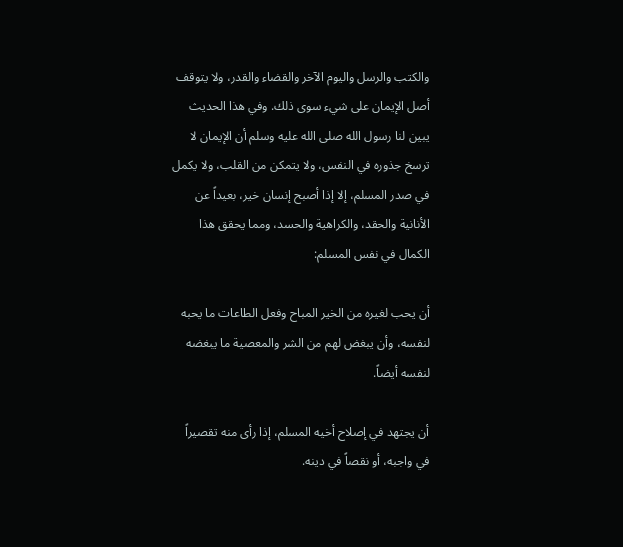والكتب والرسل واليوم الآخر والقضاء والقدر، ولا يتوقف أصل الإيمان على شيء سوى ذلك. وفي هذا الحديث يبين لنا رسول الله صلى الله عليه وسلم أن الإيمان لا ترسخ جذوره في النفس، ولا يتمكن من القلب، ولا يكمل في صدر المسلم، إلا إذا أصبح إنسان خير، بعيداً عن الأنانية والحقد، والكراهية والحسد، ومما يحقق هذا الكمال في نفس المسلم:

أن يحب لغيره من الخير المباح وفعل الطاعات ما يحبه لنفسه، وأن يبغض لهم من الشر والمعصية ما يبغضه لنفسه أيضاً.

أن يجتهد في إصلاح أخيه المسلم، إذا رأى منه تقصيراً في واجبه، أو نقصاً في دينه.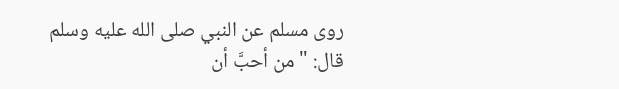روى مسلم عن النبي صلى الله عليه وسلم قال: "من أحبَّ أن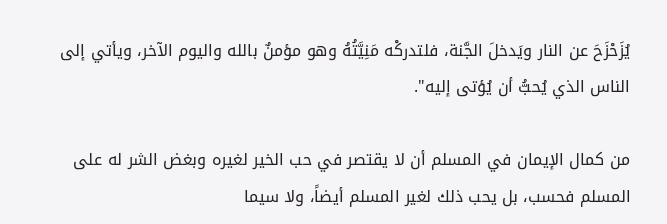يُزَحْزَحَ عن النار ويَدخلَ الجَّنة، فلتدركْه مَنِيَّتُهُ وهو مؤمنٌ بالله واليوم الآخر، ويأتي إلى الناس الذي يُحبُّ أن يُؤتى إليه".

من كمال الإيمان في المسلم أن لا يقتصر في حب الخير لغيره وبغض الشر له على المسلم فحسب، بل يحب ذلك لغير المسلم أيضاً، ولا سيما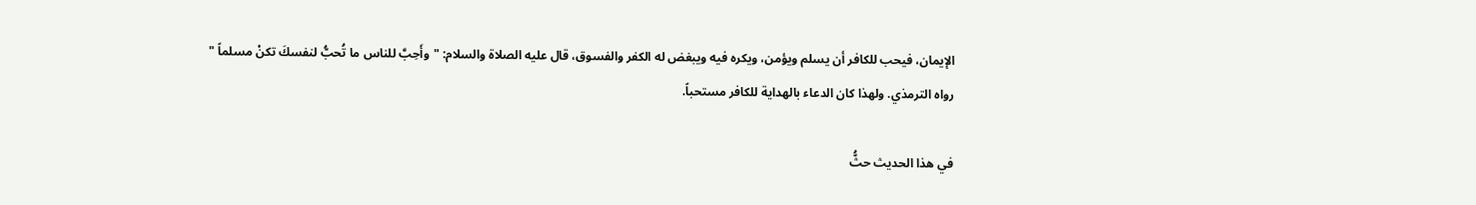الإيمان، فيحب للكافر أن يسلم ويؤمن، ويكره فيه ويبغض له الكفر والفسوق، قال عليه الصلاة والسلام: "وأَحِبَّ للناس ما تُحبُّ لنفسكَ تكنْ مسلماً " رواه الترمذي. ولهذا كان الدعاء بالهداية للكافر مستحباً.

في هذا الحديث حثُّ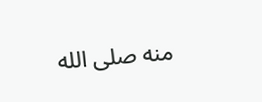منه صلى الله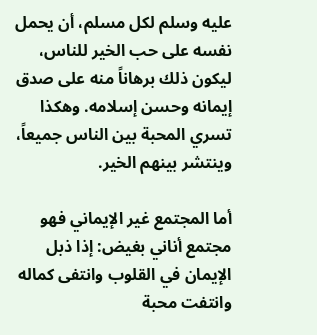عليه وسلم لكل مسلم، أن يحمل نفسه على حب الخير للناس، ليكون ذلك برهاناً منه على صدق إيمانه وحسن إسلامه. وهكذا تسري المحبة بين الناس جميعاً، وينتشر بينهم الخير.

أما المجتمع غير الإيماني فهو مجتمع أناني بغيض: إذا ذبل الإيمان في القلوب وانتفى كماله وانتفت محبة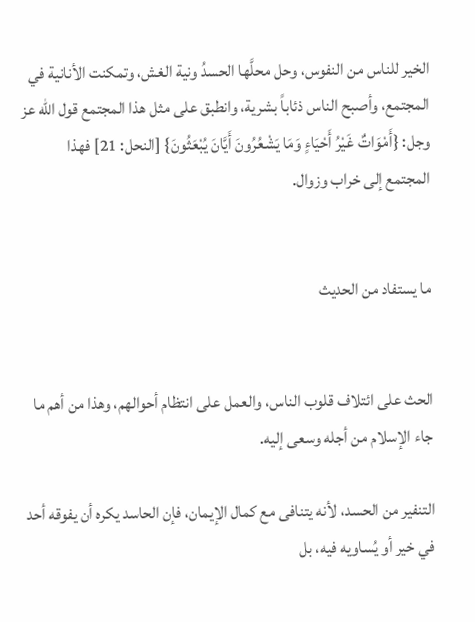الخير للناس من النفوس، وحل محلَّها الحسدُ ونية الغش، وتمكنت الأنانية في المجتمع، وأصبح الناس ذئاباً بشرية، وانطبق على مثل هذا المجتمع قول الله عز وجل: {أَمْوَاتٌ غَيْرُ أَحْيَاءٍ وَمَا يَشْعُرُونَ أَيَّانَ يُبْعَثُونَ} [النحل: 21] فهذا المجتمع إلى خراب وزوال.


ما يستفاد من الحديث


الحث على ائتلاف قلوب الناس، والعمل على انتظام أحوالهم، وهذا من أهم ما جاء الإسلام من أجله وسعى إليه.

التنفير من الحسد، لأنه يتنافى مع كمال الإيمان، فإن الحاسد يكره أن يفوقه أحد في خير أو يُساويه فيه، بل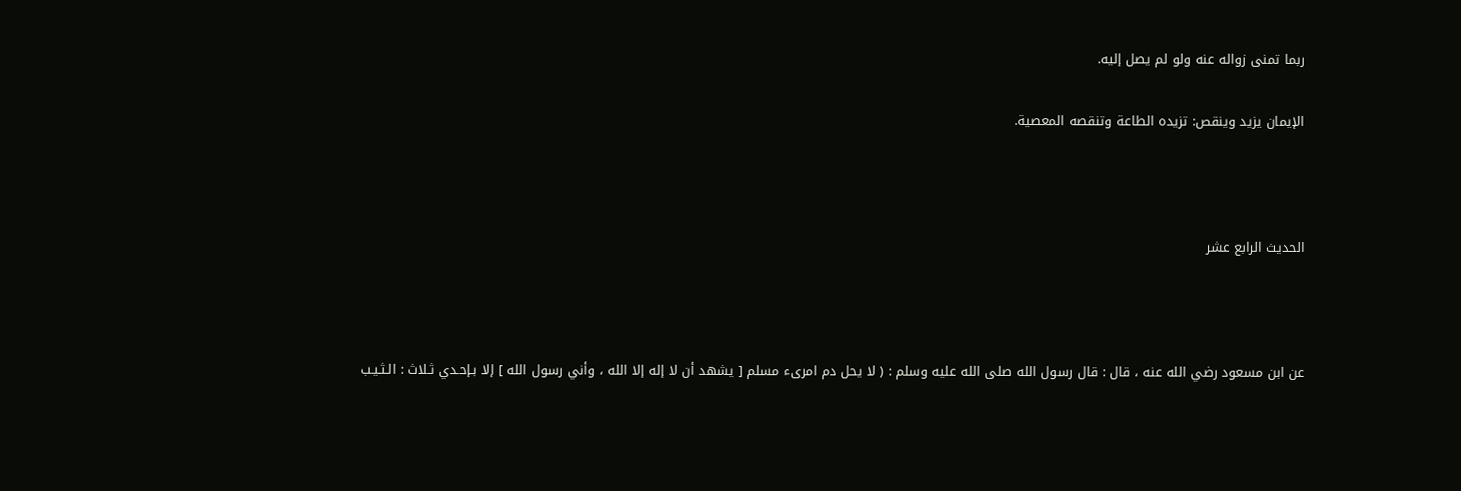ربما تمنى زواله عنه ولو لم يصل إليه.

الإيمان يزيد وينقص: تزيده الطاعة وتنقصه المعصية.



الحديث الرابع عشر



عن ابن مسعود رضي الله عنه ، قال : قال رسول الله صلى الله عليه وسلم : ( لا يحل دم امرىء مسلم [ يشهد أن لا إله إلا الله ، وأني رسول الله ] إلا بـإحـدي ثـلاث : الـثـيـب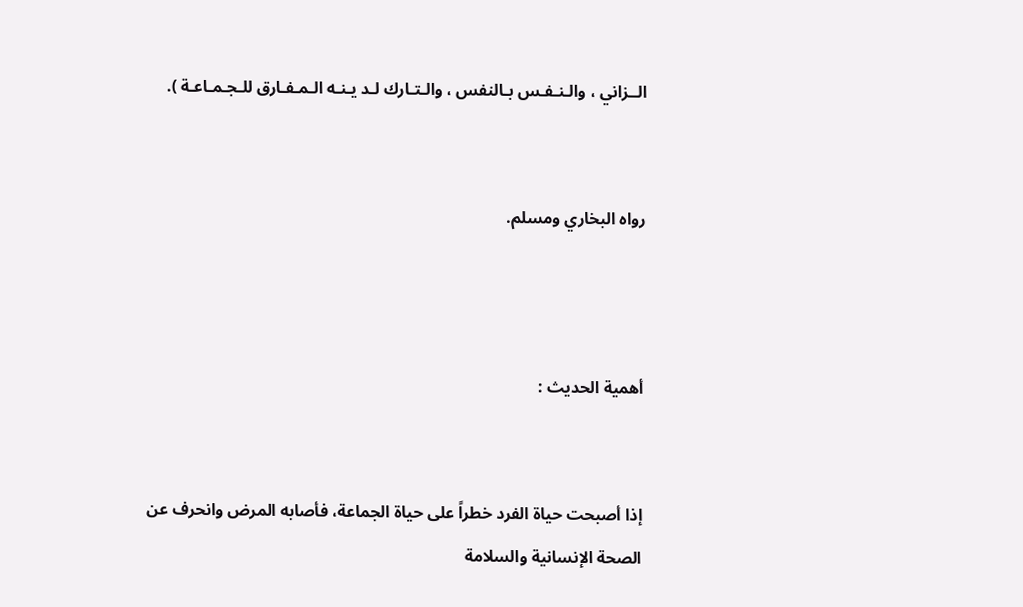الــزاني ، والـنـفـس بـالنفس ، والـتـارك لـد يـنـه الـمـفـارق للـجـمـاعـة ).


رواه البخاري ومسلم.



أهمية الحديث :


إذا أصبحت حياة الفرد خطراً على حياة الجماعة، فأصابه المرض وانحرف عن الصحة الإنسانية والسلامة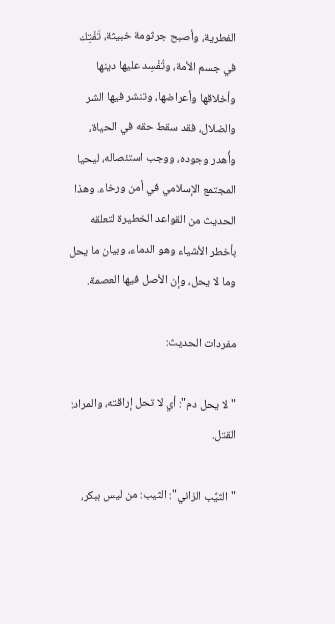الفطرية، وأصبح جرثومة خبيثة، تَفْتِك في جسم الأمة، وتُفْسِد عليها دينها وأخلاقها وأعراضها، وتنشر فيها الشر والضلال، فقد سقط حقه في الحياة، وأُهدر وجوده، ووجب استئصاله، ليحيا المجتمع الإسلامي في أمن ورخاء. وهذا الحديث من القواعد الخطيرة لتعلقه بأخطر الأشياء وهو الدماء، وبيان ما يحل وما لا يحل، وإن الأصل فيها العصمة.

مفردات الحديث:

"لا يحل دم": أي لا تحل إراقته، والمراد: القتل.

"الثيِّب الزاني": الثيب: من ليس ببكر،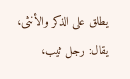يطلق على الذكر والأنثى، يقال: رجل ثيب،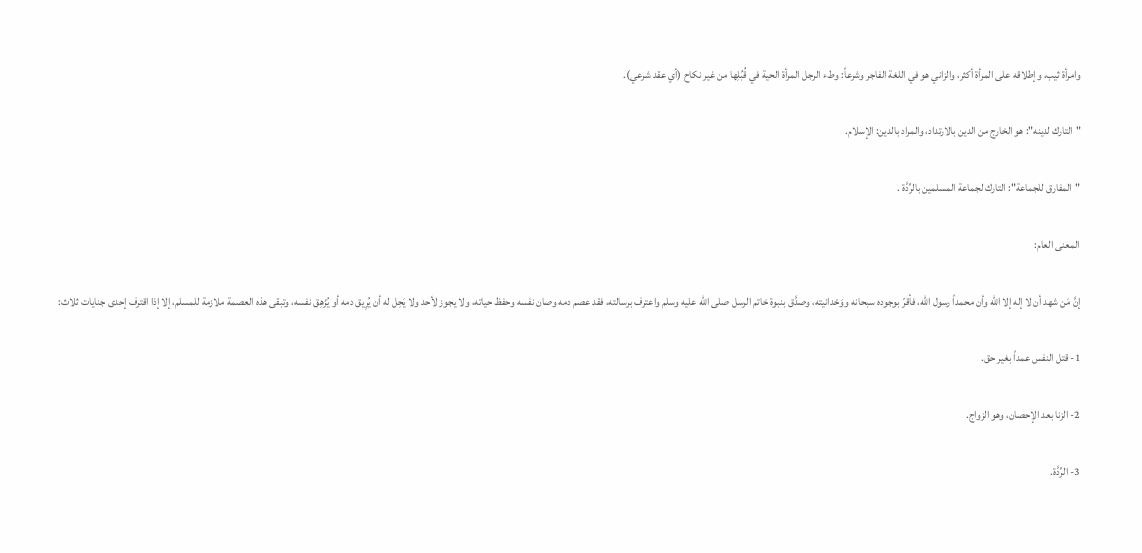وامرأة ثيب، وإطلاقه على المرأة أكثر، والزاني هو في اللغة الفاجر وشرعاً: وطء الرجل المرأة الحية في قُبُلِها من غير نكاح (أي عقد شرعي).

"التارك لدينه": هو الخارج من الدين بالارتداد، والمراد بالدين: الإسلام.

"المفارق للجماعة": التارك لجماعة المسلمين بالرِّدَّة .

المعنى العام:

إنَّ مَن شهد أن لا إله إلا الله وأن محمداً رسول الله، فأقرّ بوجوده سبحانه ووَحْدانيته، وصدَّق بنبوة خاتم الرسل صلى الله عليه وسلم واعترف برسالته، فقد عصم دمه وصان نفسه وحفظ حياته، ولا يجوز لأحد ولا يَحِل له أن يُرِيق دمه أو يُزْهِق نفسه، وتبقى هذه العصمة ملازمة للمسلم، إلا إذا اقترف إحدى جنايات ثلاث:

1- قتل النفس عمداً بغير حق.

2- الزنا بعد الإحصان، وهو الزواج.

3- الرِّدَّة.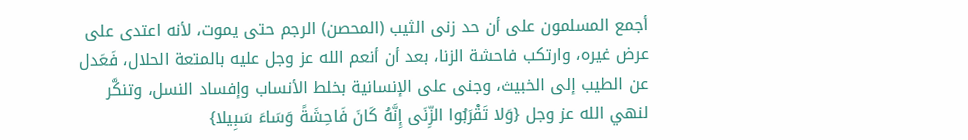أجمع المسلمون على أن حد زنى الثيب (المحصن) الرجم حتى يموت، لأنه اعتدى على عرض غيره، وارتكب فاحشة الزنا، بعد أن أنعم الله عز وجل عليه بالمتعة الحلال، فَعَدل عن الطيب إلى الخبيث، وجنى على الإنسانية بخلط الأنساب وإفساد النسل، وتنكَّر لنهي الله عز وجل {وَلا تَقْرَبُوا الزِّنَى إِنَّهُ كَانَ فَاحِشَةً وَسَاءَ سَبِيلا}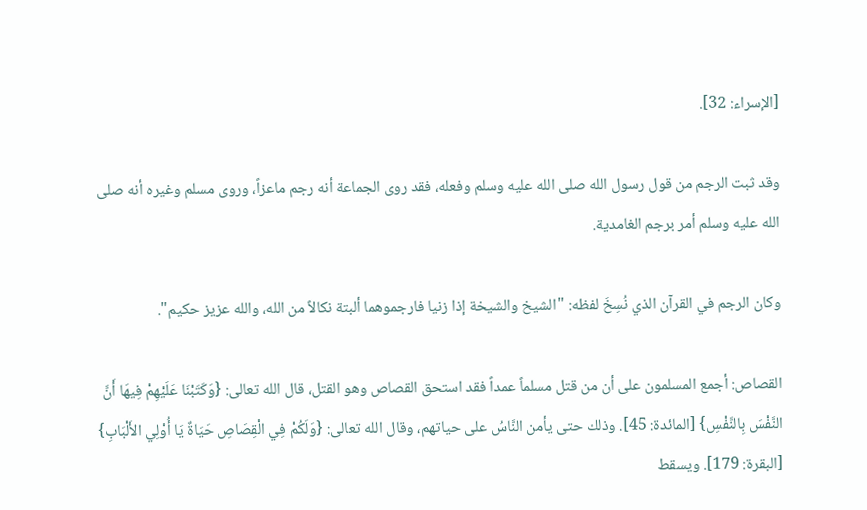[الإسراء: 32].

وقد ثبت الرجم من قول رسول الله صلى الله عليه وسلم وفعله، فقد روى الجماعة أنه رجم ماعزاً، وروى مسلم وغيره أنه صلى الله عليه وسلم أمر برجم الغامدية.

وكان الرجم في القرآن الذي نُسِخَ لفظه: "الشيخ والشيخة إذا زنيا فارجموهما ألبتة نكالاً من الله، والله عزيز حكيم".

القصاص: أجمع المسلمون على أن من قتل مسلماً عمداً فقد استحق القصاص وهو القتل، قال الله تعالى: {وَكَتَبْنَا عَلَيْهِمْ فِيهَا أَنَّ النَّفْسَ بِالنَّفْسِ} [المائدة: 45]. وذلك حتى يأمن النَّاسُ على حياتهم، وقال الله تعالى: {وَلَكُمْ فِي الْقِصَاصِ حَيَاةٌ يَا أُوْلِي الأَلْبَابِ} [البقرة: 179]. ويسقط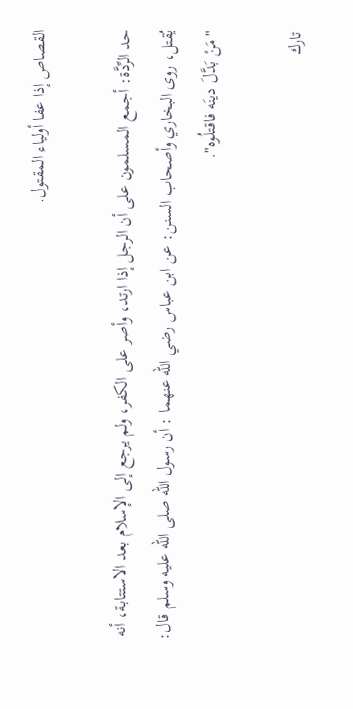القصاص إذا عفا أولياء المقتول.

حد الرِّدَّة: أجمع المسلمون على أن الرجل إذا ارتد، وأصر على الكفر، ولم يرجع إلى الإسلام بعد الاستتابة، أنه يُقتل، روى البخاري وأصحاب السنن: عن ابن عباس رضي الله عنهما : أن رسول الله صلى الله عليه وسلم قال: "مَنْ بَدَّلَ دينَه فاقتلُوه".

تارك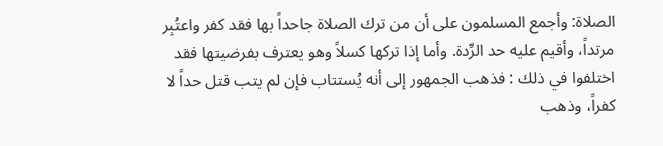الصلاة: وأجمع المسلمون على أن من ترك الصلاة جاحداً بها فقد كفر واعتُبِر مرتداً، وأقيم عليه حد الرِّدة. وأما إذا تركها كسلاً وهو يعترف بفرضيتها فقد اختلفوا في ذلك : فذهب الجمهور إلى أنه يُستتاب فإن لم يتب قتل حداً لا كفراً، وذهب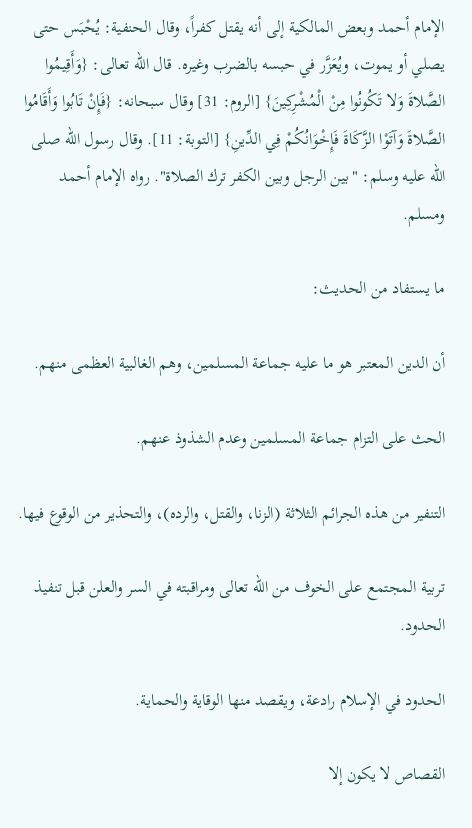الإمام أحمد وبعض المالكية إلى أنه يقتل كفراً، وقال الحنفية: يُحْبَس حتى يصلي أو يموت، ويُعَزَّر في حبسه بالضرب وغيره. قال الله تعالى: {وَأَقِيمُوا الصَّلاةَ وَلا تَكُونُوا مِنْ الْمُشْرِكِينَ} [الروم: 31] وقال سبحانه: {فَإِنْ تَابُوا وَأَقَامُوا الصَّلاةَ وَآتَوْا الزَّكَاةَ فَإِخْوَانُكُمْ فِي الدِّينِ} [التوبة: 11]. وقال رسول الله صلى الله عليه وسلم: "بين الرجل وبين الكفر ترك الصلاة". رواه الإمام أحمد ومسلم.

ما يستفاد من الحديث:

أن الدين المعتبر هو ما عليه جماعة المسلمين، وهم الغالبية العظمى منهم.

الحث على التزام جماعة المسلمين وعدم الشذوذ عنهم.

التنفير من هذه الجرائم الثلاثة (الزنا، والقتل، والرده)، والتحذير من الوقوع فيها.

تربية المجتمع على الخوف من الله تعالى ومراقبته في السر والعلن قبل تنفيذ الحدود.

الحدود في الإسلام رادعة، ويقصد منها الوقاية والحماية.

القصاص لا يكون إلا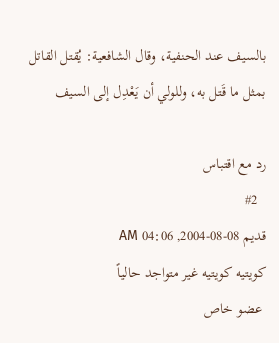بالسيف عند الحنفية، وقال الشافعية: يُقتل القاتل بمثل ما قَتل به، وللولي أن يَعْدِل إلى السيف

رد مع اقتباس
  #2
قديم 08-08-2004, 04:06 AM
كويتيه كويتيه غير متواجد حالياً
 عضو خاص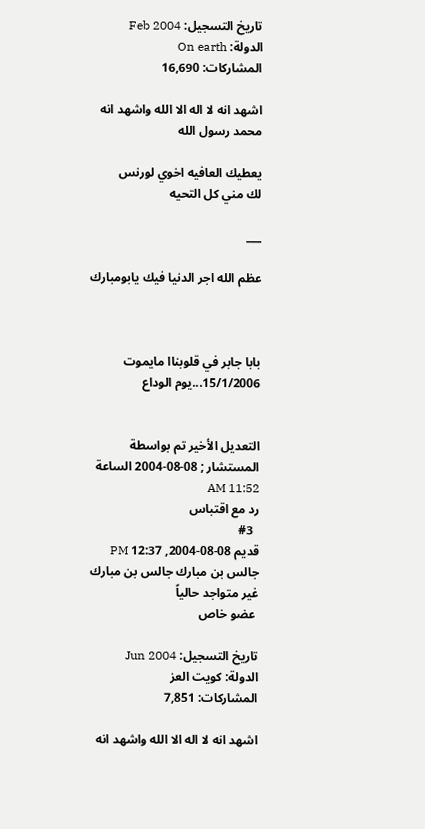تاريخ التسجيل: Feb 2004
الدولة: On earth
المشاركات: 16,690

اشهد انه لا اله الا الله واشهد انه محمد رسول الله

يعطيك العافيه اخوي لورنس
لك مني كل التحيه

___

عظم الله اجر الدنيا فيك يابومبارك



بابا جابر في قلوبناا مايموت
15/1/2006...يوم الوداع


التعديل الأخير تم بواسطة المستشار ; 08-08-2004 الساعة 11:52 AM
رد مع اقتباس
  #3
قديم 08-08-2004, 12:37 PM
جالس بن مبارك جالس بن مبارك غير متواجد حالياً
 عضو خاص

تاريخ التسجيل: Jun 2004
الدولة: كويت العز
المشاركات: 7,851

اشهد انه لا اله الا الله واشهد انه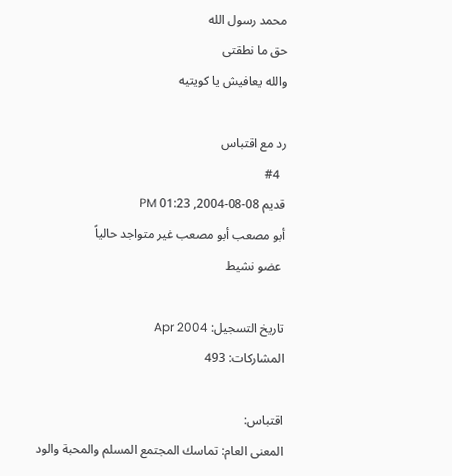محمد رسول الله
حق ما نطقتى
والله يعافيش يا كويتيه

رد مع اقتباس
  #4
قديم 08-08-2004, 01:23 PM
أبو مصعب أبو مصعب غير متواجد حالياً
 عضو نشيط

تاريخ التسجيل: Apr 2004
المشاركات: 493

اقتباس:
المعنى العام: تماسك المجتمع المسلم والمحبة والود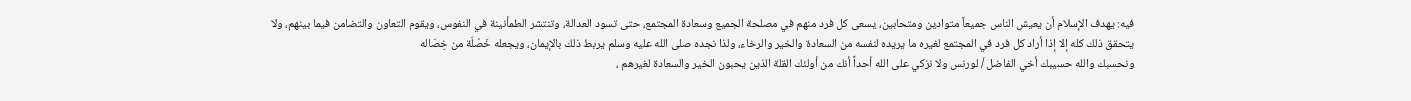فيه: يهدف الإسلام أن يعيش الناس جميعاً متوادين ومتحابين، يسعى كل فرد منهم في مصلحة الجميع وسعادة المجتمع، حتى تسود العدالة، وتنتشر الطمأنينة في النفوس، ويقوم التعاون والتضامن فيما بينهم، ولا يتحقق ذلك كله إلا إذا أراد كل فرد في المجتمع لغيره ما يريده لنفسه من السعادة والخير والرخاء، ولذا نجده صلى الله عليه وسلم يربط ذلك بالإيمان، ويجعله خَصْلَة من خِصَاله
ونحسبك والله حسيبك أخي الفاضل / لورنس ولا نزكي على الله أحداً أنك من أولئك القلة الذين يحبون الخير والسعادة لغيرهم ،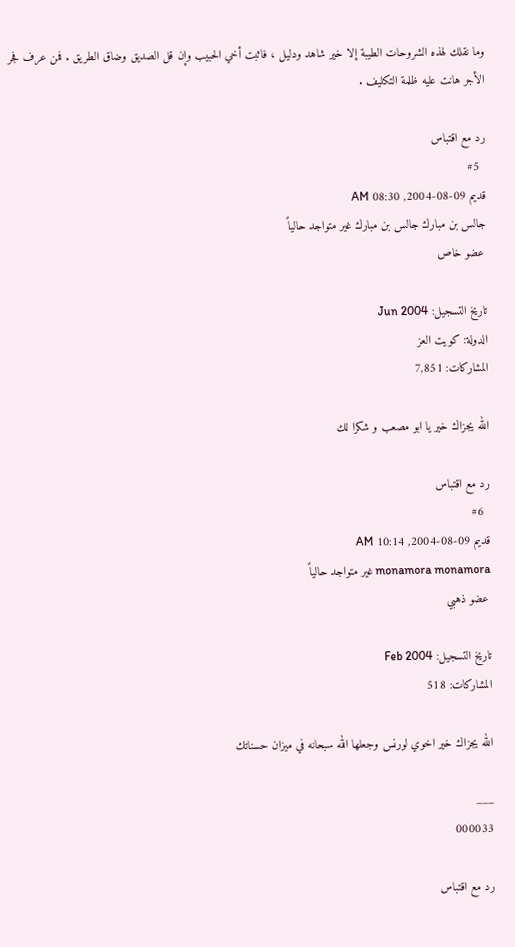وما نقلك لهذه الشروحات الطيبة إلا خير شاهد ودليل ، فاثبت أخي الحبيب وإن قل الصديق وضاق الطريق . فمن عرف فجر الأجر هانت عليه ظلمة التكليف .

رد مع اقتباس
  #5
قديم 09-08-2004, 08:30 AM
جالس بن مبارك جالس بن مبارك غير متواجد حالياً
 عضو خاص

تاريخ التسجيل: Jun 2004
الدولة: كويت العز
المشاركات: 7,851

الله يجزاك خير يا ابو مصعب و شكرا لك

رد مع اقتباس
  #6
قديم 09-08-2004, 10:14 AM
monamora monamora غير متواجد حالياً
 عضو ذهبي

تاريخ التسجيل: Feb 2004
المشاركات: 518

الله يجزاك خير اخوي لورنس وجعلها الله سبحانه في ميزان حسناتك

___
000033

رد مع اقتباس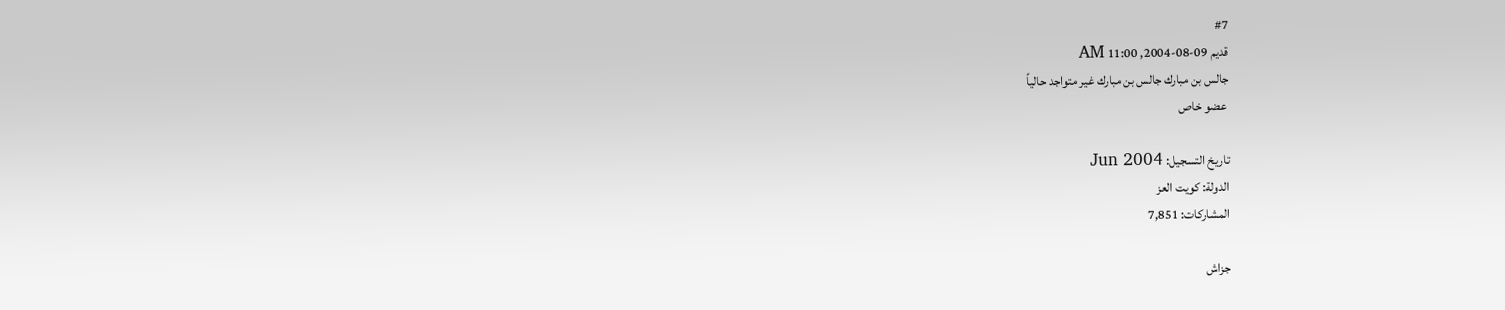#7
قديم 09-08-2004, 11:00 AM
جالس بن مبارك جالس بن مبارك غير متواجد حالياً
 عضو خاص

تاريخ التسجيل: Jun 2004
الدولة: كويت العز
المشاركات: 7,851

جزاش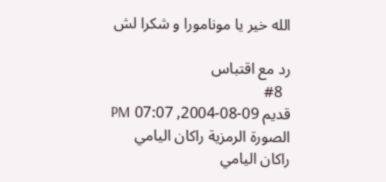الله خير يا مونامورا و شكرا لش

رد مع اقتباس
  #8
قديم 09-08-2004, 07:07 PM
الصورة الرمزية راكان اليامي
راكان اليامي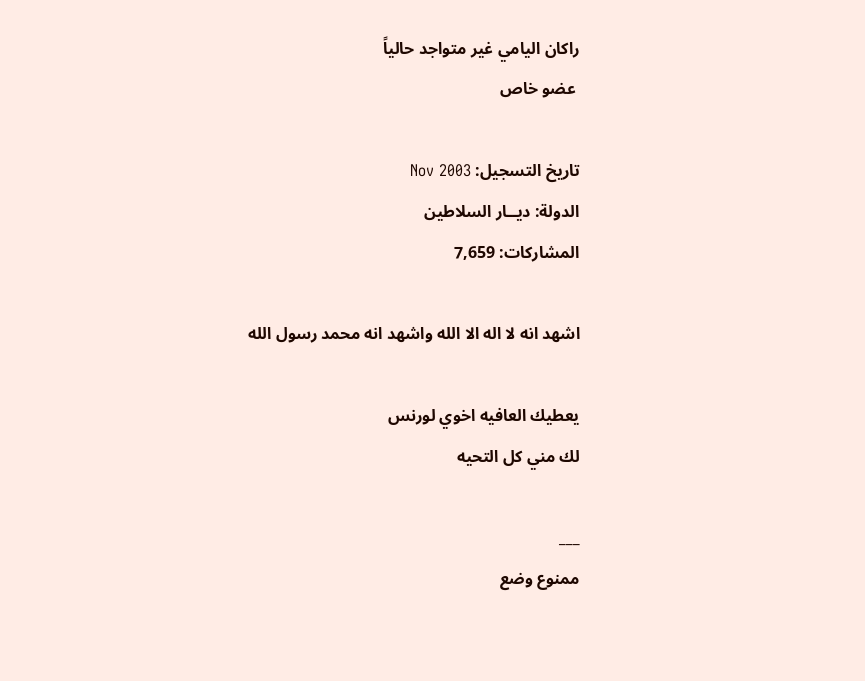راكان اليامي غير متواجد حالياً
 عضو خاص

تاريخ التسجيل: Nov 2003
الدولة: ديــار السلاطين
المشاركات: 7,659

اشهد انه لا اله الا الله واشهد انه محمد رسول الله

يعطيك العافيه اخوي لورنس
لك مني كل التحيه

___
ممنوع وضع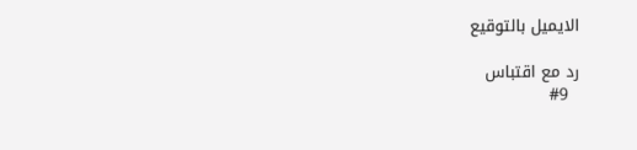الايميل بالتوقيع

رد مع اقتباس
  #9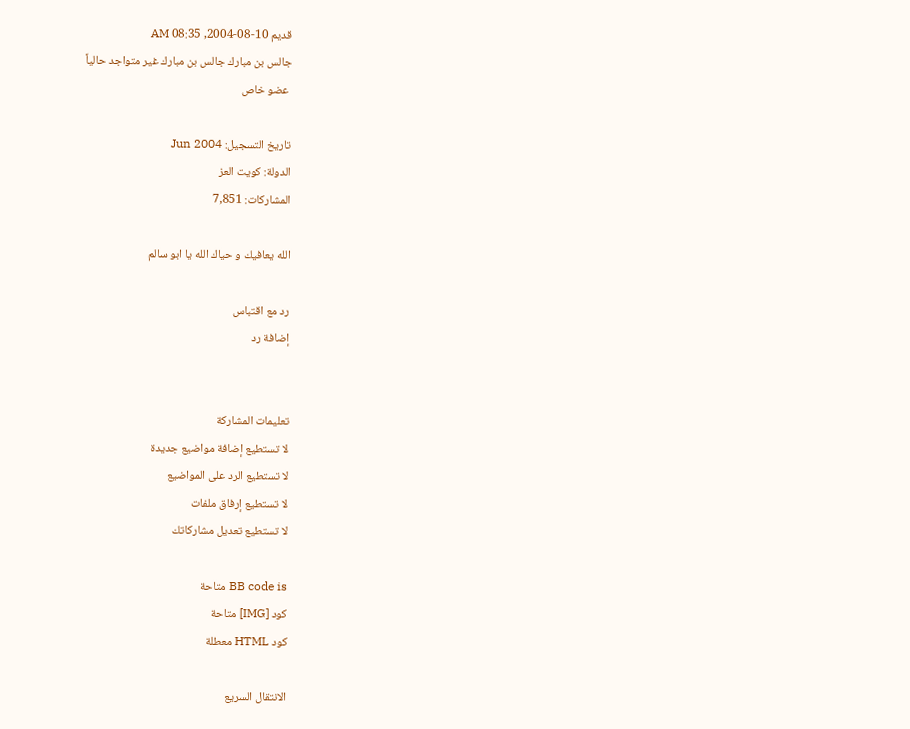قديم 10-08-2004, 08:35 AM
جالس بن مبارك جالس بن مبارك غير متواجد حالياً
 عضو خاص

تاريخ التسجيل: Jun 2004
الدولة: كويت العز
المشاركات: 7,851

الله يعافيك و حياك الله يا ابو سالم

رد مع اقتباس
إضافة رد


تعليمات المشاركة
لا تستطيع إضافة مواضيع جديدة
لا تستطيع الرد على المواضيع
لا تستطيع إرفاق ملفات
لا تستطيع تعديل مشاركاتك

BB code is متاحة
كود [IMG] متاحة
كود HTML معطلة

الانتقال السريع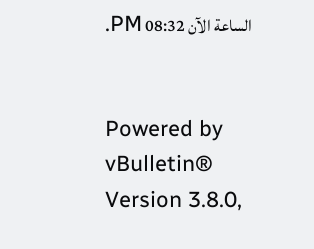الساعة الآن 08:32 PM.


Powered by vBulletin® Version 3.8.0,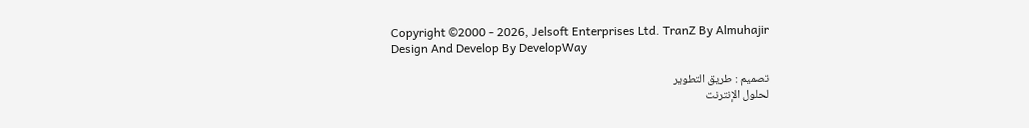Copyright ©2000 - 2026, Jelsoft Enterprises Ltd. TranZ By Almuhajir
Design And Develop By DevelopWay

تصميم : طريق التطوير
لحلول الإنترنت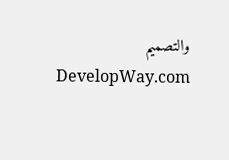والتصميم DevelopWay.com